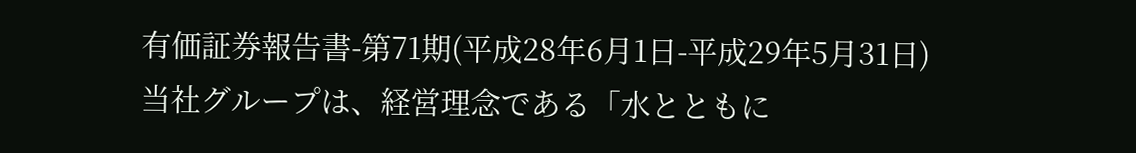有価証券報告書-第71期(平成28年6月1日-平成29年5月31日)
当社グループは、経営理念である「水とともに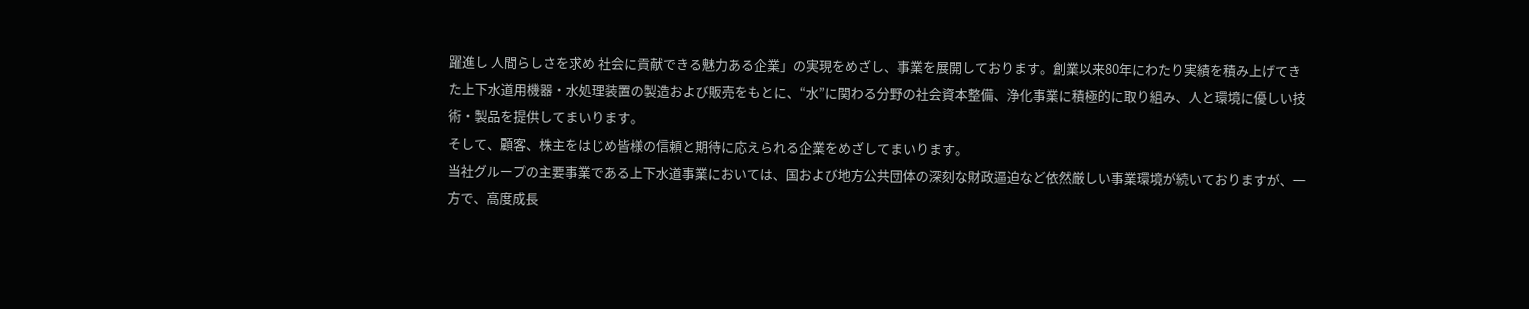躍進し 人間らしさを求め 社会に貢献できる魅力ある企業」の実現をめざし、事業を展開しております。創業以来80年にわたり実績を積み上げてきた上下水道用機器・水処理装置の製造および販売をもとに、“水”に関わる分野の社会資本整備、浄化事業に積極的に取り組み、人と環境に優しい技術・製品を提供してまいります。
そして、顧客、株主をはじめ皆様の信頼と期待に応えられる企業をめざしてまいります。
当社グループの主要事業である上下水道事業においては、国および地方公共団体の深刻な財政逼迫など依然厳しい事業環境が続いておりますが、一方で、高度成長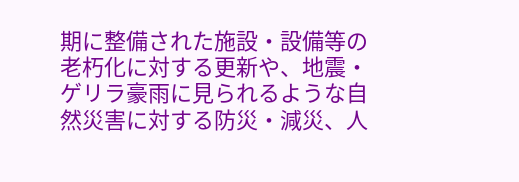期に整備された施設・設備等の老朽化に対する更新や、地震・ゲリラ豪雨に見られるような自然災害に対する防災・減災、人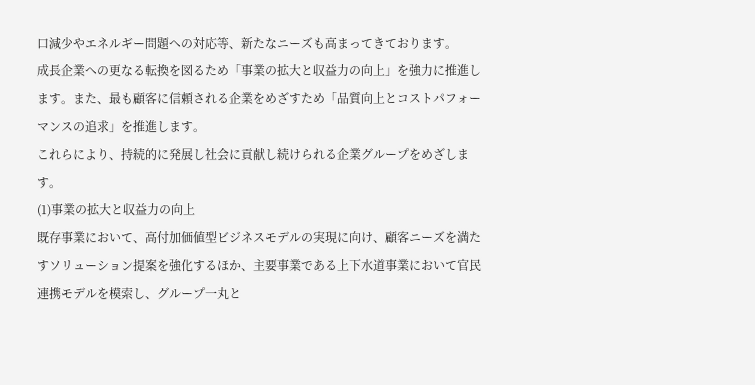口減少やエネルギー問題への対応等、新たなニーズも高まってきております。
成長企業への更なる転換を図るため「事業の拡大と収益力の向上」を強力に推進します。また、最も顧客に信頼される企業をめざすため「品質向上とコストパフォーマンスの追求」を推進します。
これらにより、持続的に発展し社会に貢献し続けられる企業グループをめざします。
(1)事業の拡大と収益力の向上
既存事業において、高付加価値型ビジネスモデルの実現に向け、顧客ニーズを満たすソリューション提案を強化するほか、主要事業である上下水道事業において官民連携モデルを模索し、グループ一丸と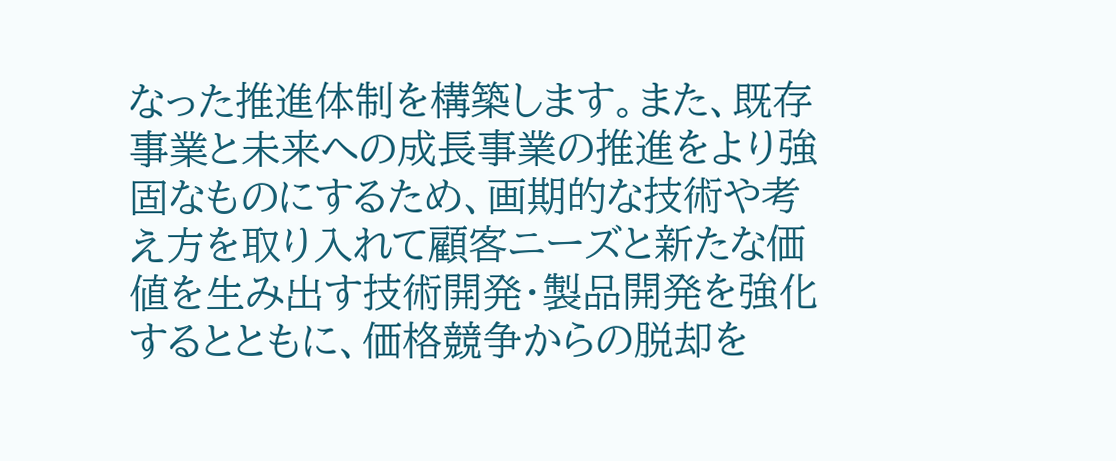なった推進体制を構築します。また、既存事業と未来への成長事業の推進をより強固なものにするため、画期的な技術や考え方を取り入れて顧客ニーズと新たな価値を生み出す技術開発・製品開発を強化するとともに、価格競争からの脱却を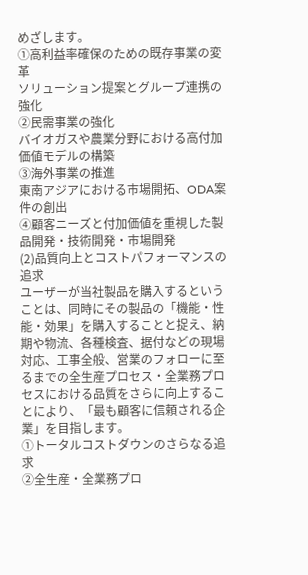めざします。
①高利益率確保のための既存事業の変革
ソリューション提案とグループ連携の強化
②民需事業の強化
バイオガスや農業分野における高付加価値モデルの構築
③海外事業の推進
東南アジアにおける市場開拓、ODA案件の創出
④顧客ニーズと付加価値を重視した製品開発・技術開発・市場開発
(2)品質向上とコストパフォーマンスの追求
ユーザーが当社製品を購入するということは、同時にその製品の「機能・性能・効果」を購入することと捉え、納期や物流、各種検査、据付などの現場対応、工事全般、営業のフォローに至るまでの全生産プロセス・全業務プロセスにおける品質をさらに向上することにより、「最も顧客に信頼される企業」を目指します。
①トータルコストダウンのさらなる追求
②全生産・全業務プロ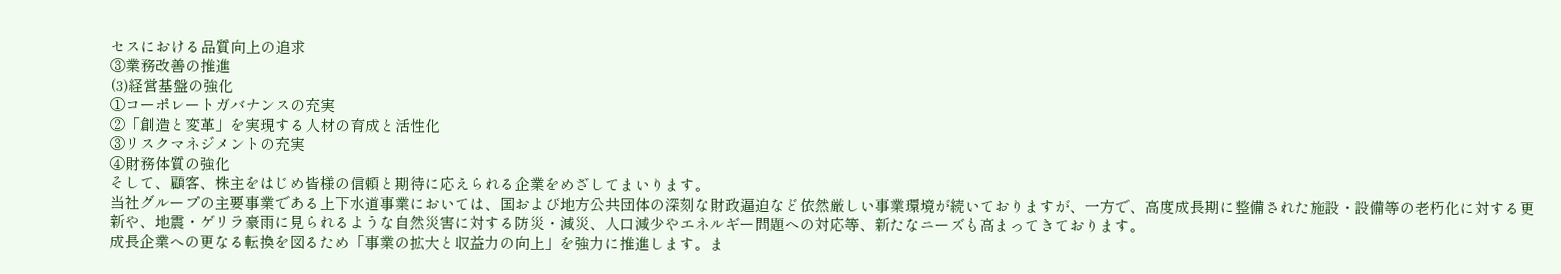セスにおける品質向上の追求
③業務改善の推進
(3)経営基盤の強化
①コーポレートガバナンスの充実
②「創造と変革」を実現する人材の育成と活性化
③リスクマネジメントの充実
④財務体質の強化
そして、顧客、株主をはじめ皆様の信頼と期待に応えられる企業をめざしてまいります。
当社グループの主要事業である上下水道事業においては、国および地方公共団体の深刻な財政逼迫など依然厳しい事業環境が続いておりますが、一方で、高度成長期に整備された施設・設備等の老朽化に対する更新や、地震・ゲリラ豪雨に見られるような自然災害に対する防災・減災、人口減少やエネルギー問題への対応等、新たなニーズも高まってきております。
成長企業への更なる転換を図るため「事業の拡大と収益力の向上」を強力に推進します。ま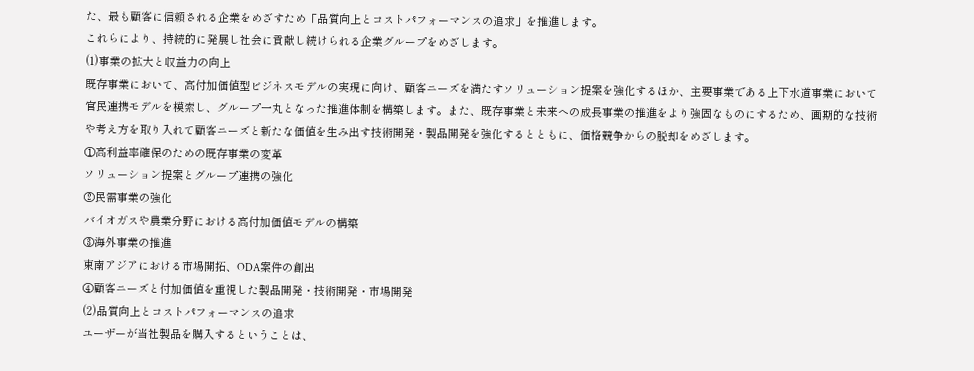た、最も顧客に信頼される企業をめざすため「品質向上とコストパフォーマンスの追求」を推進します。
これらにより、持続的に発展し社会に貢献し続けられる企業グループをめざします。
(1)事業の拡大と収益力の向上
既存事業において、高付加価値型ビジネスモデルの実現に向け、顧客ニーズを満たすソリューション提案を強化するほか、主要事業である上下水道事業において官民連携モデルを模索し、グループ一丸となった推進体制を構築します。また、既存事業と未来への成長事業の推進をより強固なものにするため、画期的な技術や考え方を取り入れて顧客ニーズと新たな価値を生み出す技術開発・製品開発を強化するとともに、価格競争からの脱却をめざします。
①高利益率確保のための既存事業の変革
ソリューション提案とグループ連携の強化
②民需事業の強化
バイオガスや農業分野における高付加価値モデルの構築
③海外事業の推進
東南アジアにおける市場開拓、ODA案件の創出
④顧客ニーズと付加価値を重視した製品開発・技術開発・市場開発
(2)品質向上とコストパフォーマンスの追求
ユーザーが当社製品を購入するということは、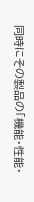同時にその製品の「機能・性能・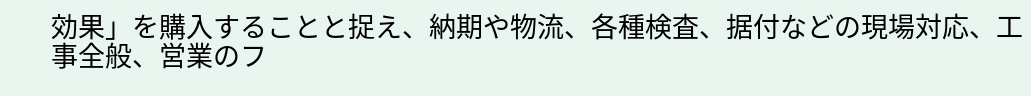効果」を購入することと捉え、納期や物流、各種検査、据付などの現場対応、工事全般、営業のフ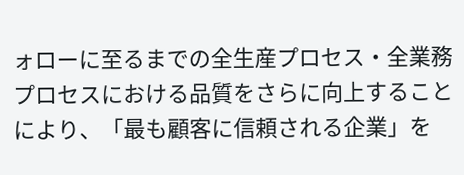ォローに至るまでの全生産プロセス・全業務プロセスにおける品質をさらに向上することにより、「最も顧客に信頼される企業」を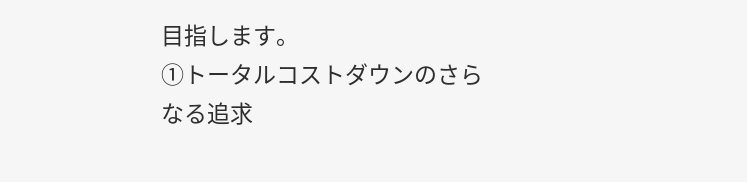目指します。
①トータルコストダウンのさらなる追求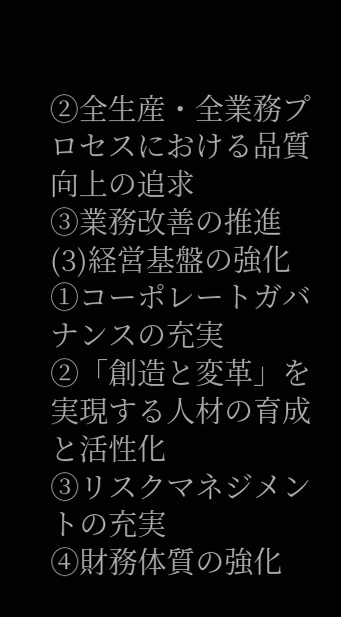②全生産・全業務プロセスにおける品質向上の追求
③業務改善の推進
(3)経営基盤の強化
①コーポレートガバナンスの充実
②「創造と変革」を実現する人材の育成と活性化
③リスクマネジメントの充実
④財務体質の強化